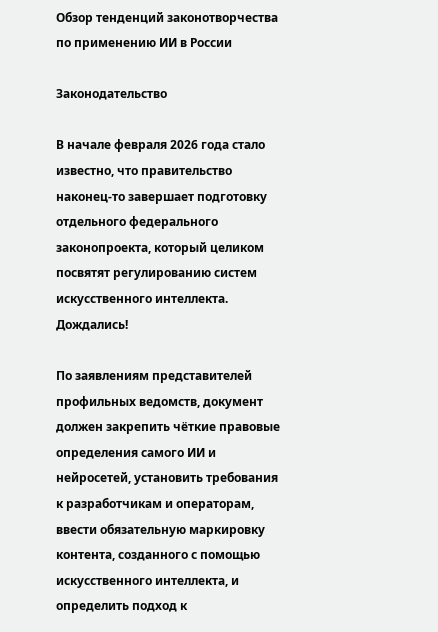Обзор тенденций законотворчества по применению ИИ в России

Законодательство

В начале февраля 2026 года стало известно, что правительство наконец-то завершает подготовку отдельного федерального законопроекта, который целиком посвятят регулированию систем искусственного интеллекта. Дождались!

По заявлениям представителей профильных ведомств, документ должен закрепить чёткие правовые определения самого ИИ и нейросетей, установить требования к разработчикам и операторам, ввести обязательную маркировку контента, созданного с помощью искусственного интеллекта, и определить подход к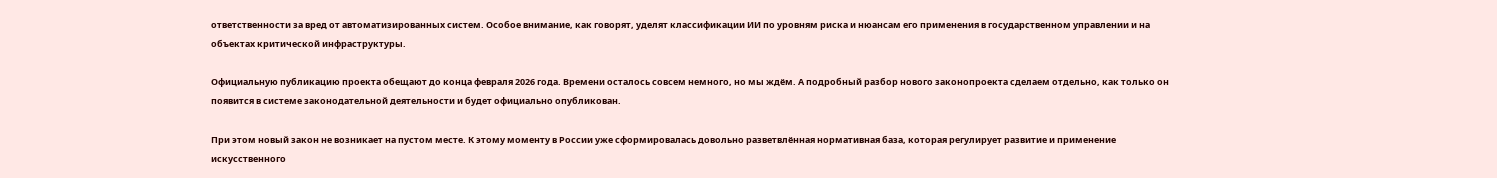ответственности за вред от автоматизированных систем. Особое внимание, как говорят, уделят классификации ИИ по уровням риска и нюансам его применения в государственном управлении и на объектах критической инфраструктуры.

Официальную публикацию проекта обещают до конца февраля 2026 года. Времени осталось совсем немного, но мы ждём. А подробный разбор нового законопроекта сделаем отдельно, как только он появится в системе законодательной деятельности и будет официально опубликован.

При этом новый закон не возникает на пустом месте. К этому моменту в России уже сформировалась довольно разветвлённая нормативная база, которая регулирует развитие и применение искусственного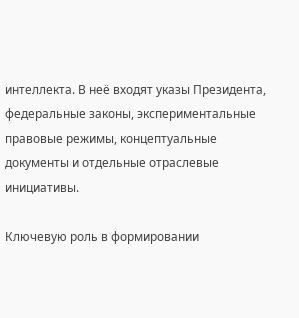интеллекта. В неё входят указы Президента, федеральные законы, экспериментальные правовые режимы, концептуальные документы и отдельные отраслевые инициативы.

Ключевую роль в формировании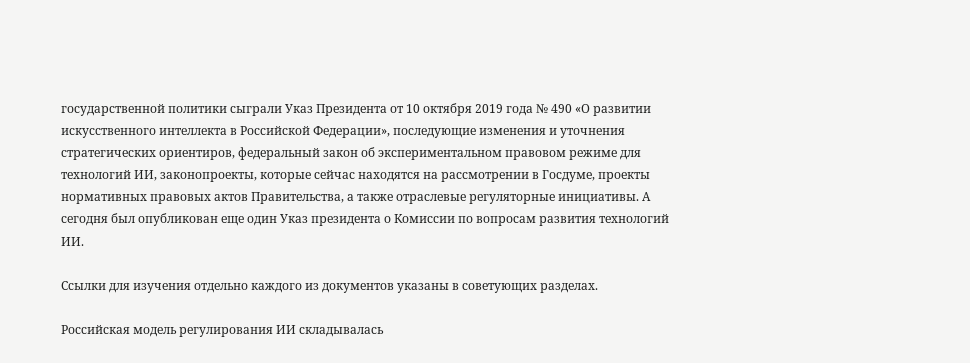государственной политики сыграли Указ Президента от 10 октября 2019 года № 490 «О развитии искусственного интеллекта в Российской Федерации», последующие изменения и уточнения стратегических ориентиров, федеральный закон об экспериментальном правовом режиме для технологий ИИ, законопроекты, которые сейчас находятся на рассмотрении в Госдуме, проекты нормативных правовых актов Правительства, а также отраслевые регуляторные инициативы. А сегодня был опубликован еще один Указ президента о Комиссии по вопросам развития технологий ИИ.

Ссылки для изучения отдельно каждого из документов указаны в советующих разделах.

Российская модель регулирования ИИ складывалась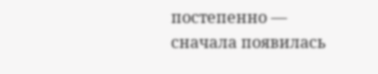постепенно — сначала появилась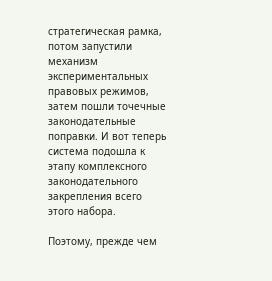стратегическая рамка, потом запустили механизм экспериментальных правовых режимов, затем пошли точечные законодательные поправки. И вот теперь система подошла к этапу комплексного законодательного закрепления всего этого набора.

Поэтому, прежде чем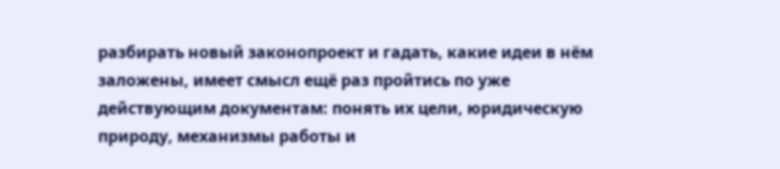разбирать новый законопроект и гадать, какие идеи в нём заложены, имеет смысл ещё раз пройтись по уже действующим документам: понять их цели, юридическую природу, механизмы работы и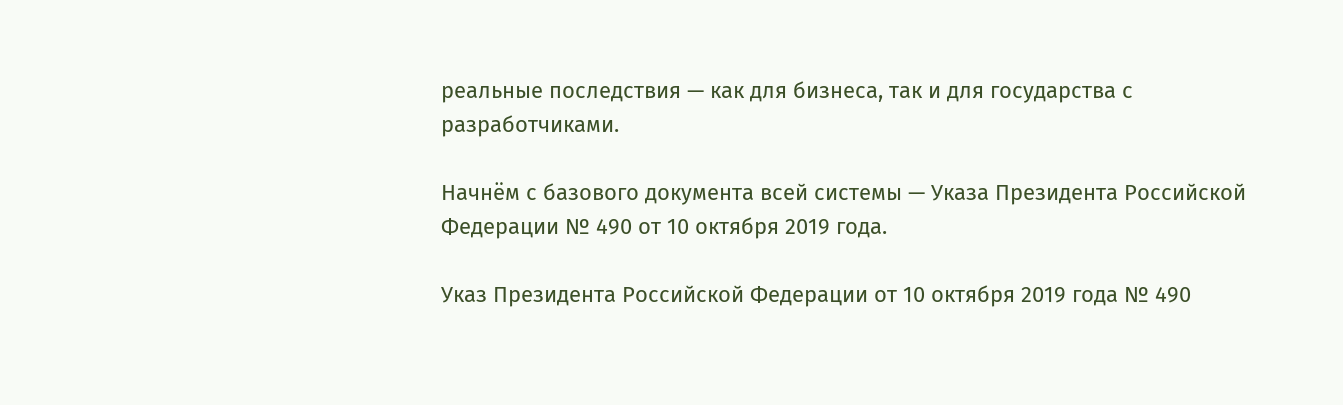реальные последствия — как для бизнеса, так и для государства с разработчиками.

Начнём с базового документа всей системы — Указа Президента Российской Федерации № 490 от 10 октября 2019 года.

Указ Президента Российской Федерации от 10 октября 2019 года № 490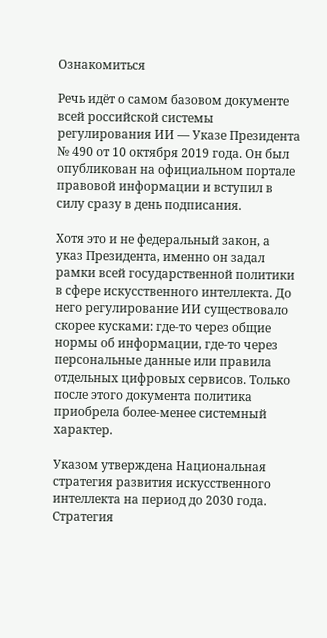Ознакомиться

Речь идёт о самом базовом документе всей российской системы регулирования ИИ — Указе Президента № 490 от 10 октября 2019 года. Он был опубликован на официальном портале правовой информации и вступил в силу сразу в день подписания.

Хотя это и не федеральный закон, а указ Президента, именно он задал рамки всей государственной политики в сфере искусственного интеллекта. До него регулирование ИИ существовало скорее кусками: где-то через общие нормы об информации, где-то через персональные данные или правила отдельных цифровых сервисов. Только после этого документа политика приобрела более-менее системный характер.

Указом утверждена Национальная стратегия развития искусственного интеллекта на период до 2030 года. Стратегия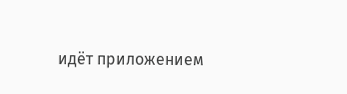идёт приложением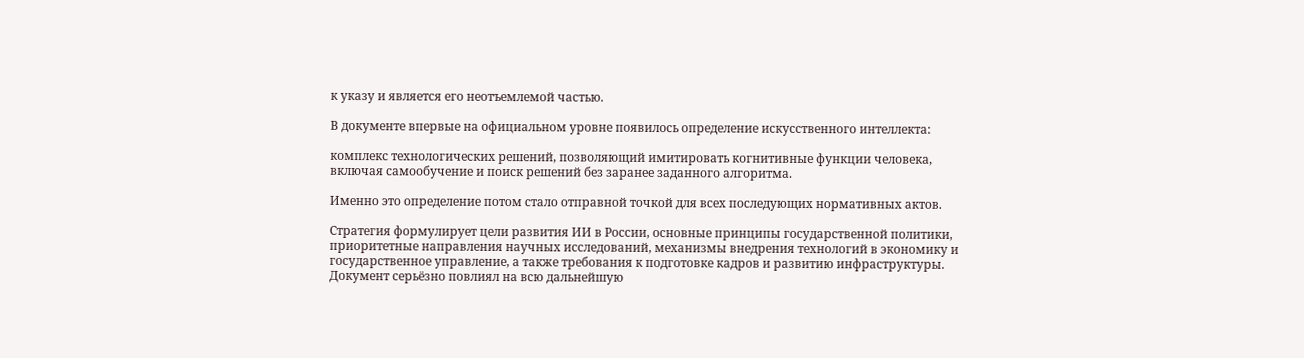к указу и является его неотъемлемой частью.

В документе впервые на официальном уровне появилось определение искусственного интеллекта:

комплекс технологических решений, позволяющий имитировать когнитивные функции человека, включая самообучение и поиск решений без заранее заданного алгоритма.

Именно это определение потом стало отправной точкой для всех последующих нормативных актов.

Стратегия формулирует цели развития ИИ в России, основные принципы государственной политики, приоритетные направления научных исследований, механизмы внедрения технологий в экономику и государственное управление, а также требования к подготовке кадров и развитию инфраструктуры. Документ серьёзно повлиял на всю дальнейшую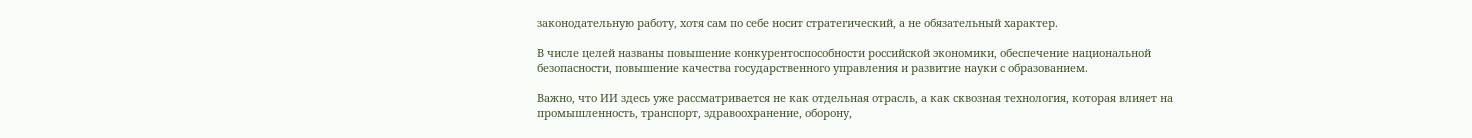законодательную работу, хотя сам по себе носит стратегический, а не обязательный характер.

В числе целей названы повышение конкурентоспособности российской экономики, обеспечение национальной безопасности, повышение качества государственного управления и развитие науки с образованием.

Важно, что ИИ здесь уже рассматривается не как отдельная отрасль, а как сквозная технология, которая влияет на промышленность, транспорт, здравоохранение, оборону,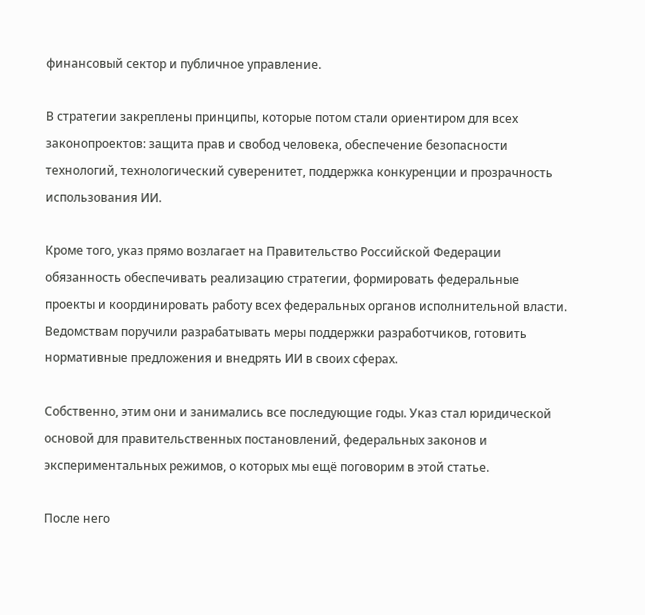финансовый сектор и публичное управление.

В стратегии закреплены принципы, которые потом стали ориентиром для всех законопроектов: защита прав и свобод человека, обеспечение безопасности технологий, технологический суверенитет, поддержка конкуренции и прозрачность использования ИИ.

Кроме того, указ прямо возлагает на Правительство Российской Федерации обязанность обеспечивать реализацию стратегии, формировать федеральные проекты и координировать работу всех федеральных органов исполнительной власти. Ведомствам поручили разрабатывать меры поддержки разработчиков, готовить нормативные предложения и внедрять ИИ в своих сферах.

Собственно, этим они и занимались все последующие годы. Указ стал юридической основой для правительственных постановлений, федеральных законов и экспериментальных режимов, о которых мы ещё поговорим в этой статье.

После него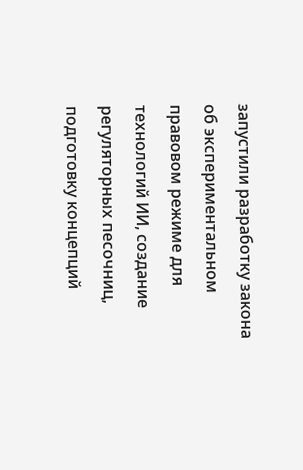запустили разработку закона об экспериментальном правовом режиме для технологий ИИ, создание регуляторных песочниц, подготовку концепций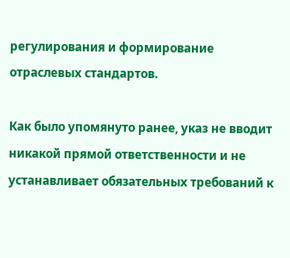регулирования и формирование отраслевых стандартов.

Как было упомянуто ранее, указ не вводит никакой прямой ответственности и не устанавливает обязательных требований к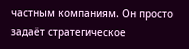частным компаниям. Он просто задаёт стратегическое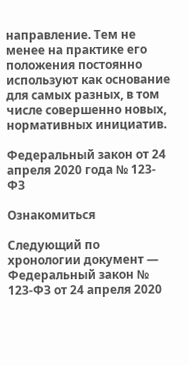направление. Тем не менее на практике его положения постоянно используют как основание для самых разных, в том числе совершенно новых, нормативных инициатив.

Федеральный закон от 24 апреля 2020 года № 123-ФЗ

Ознакомиться

Следующий по хронологии документ — Федеральный закон № 123-ФЗ от 24 апреля 2020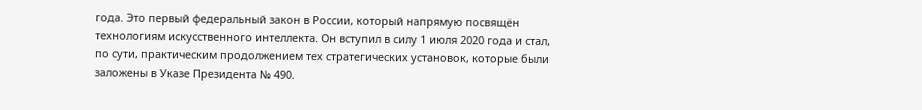года. Это первый федеральный закон в России, который напрямую посвящён технологиям искусственного интеллекта. Он вступил в силу 1 июля 2020 года и стал, по сути, практическим продолжением тех стратегических установок, которые были заложены в Указе Президента № 490.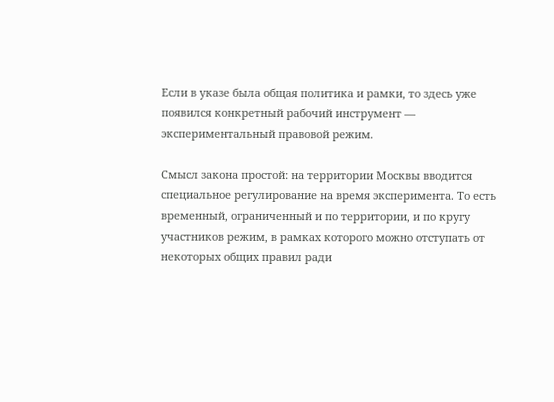Если в указе была общая политика и рамки, то здесь уже появился конкретный рабочий инструмент — экспериментальный правовой режим.

Смысл закона простой: на территории Москвы вводится специальное регулирование на время эксперимента. То есть временный, ограниченный и по территории, и по кругу участников режим, в рамках которого можно отступать от некоторых общих правил ради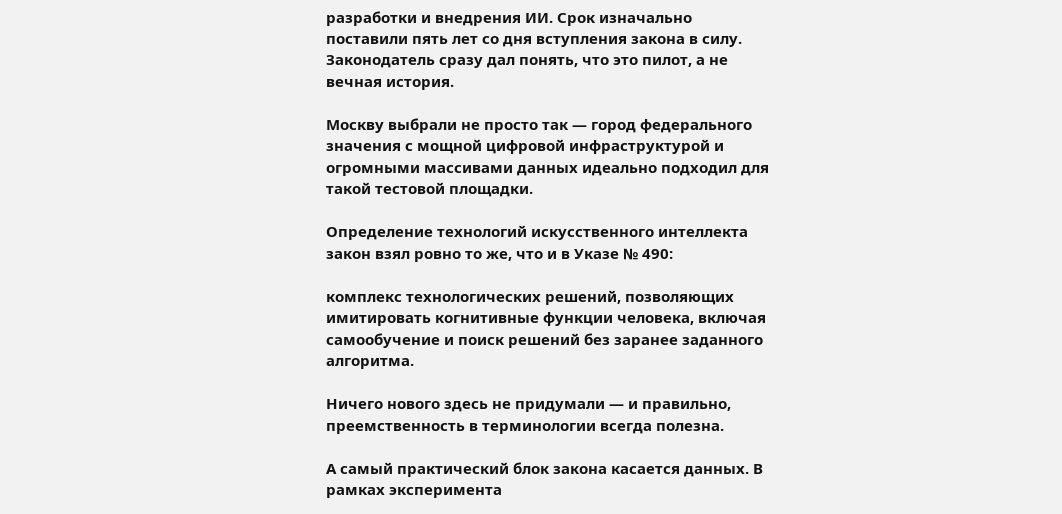разработки и внедрения ИИ. Срок изначально поставили пять лет со дня вступления закона в силу. Законодатель сразу дал понять, что это пилот, а не вечная история.

Москву выбрали не просто так — город федерального значения с мощной цифровой инфраструктурой и огромными массивами данных идеально подходил для такой тестовой площадки.

Определение технологий искусственного интеллекта закон взял ровно то же, что и в Указе № 490:

комплекс технологических решений, позволяющих имитировать когнитивные функции человека, включая самообучение и поиск решений без заранее заданного алгоритма.

Ничего нового здесь не придумали — и правильно, преемственность в терминологии всегда полезна.

А самый практический блок закона касается данных. В рамках эксперимента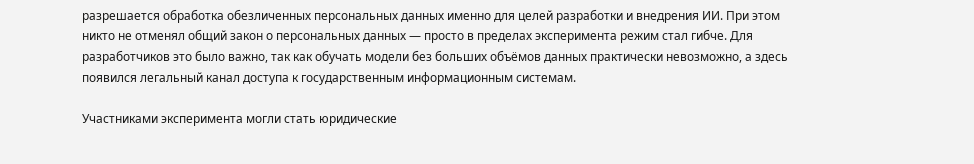разрешается обработка обезличенных персональных данных именно для целей разработки и внедрения ИИ. При этом никто не отменял общий закон о персональных данных — просто в пределах эксперимента режим стал гибче. Для разработчиков это было важно, так как обучать модели без больших объёмов данных практически невозможно, а здесь появился легальный канал доступа к государственным информационным системам.

Участниками эксперимента могли стать юридические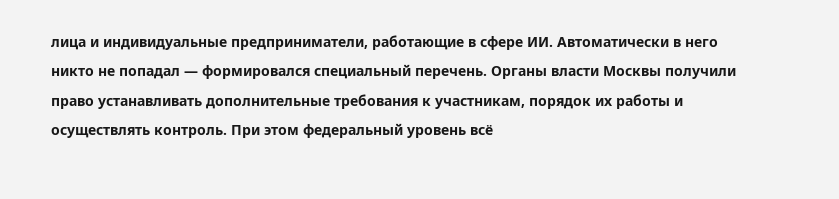лица и индивидуальные предприниматели, работающие в сфере ИИ. Автоматически в него никто не попадал — формировался специальный перечень. Органы власти Москвы получили право устанавливать дополнительные требования к участникам, порядок их работы и осуществлять контроль. При этом федеральный уровень всё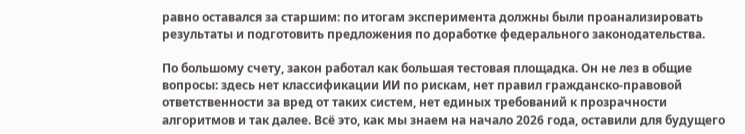равно оставался за старшим: по итогам эксперимента должны были проанализировать результаты и подготовить предложения по доработке федерального законодательства.

По большому счету, закон работал как большая тестовая площадка. Он не лез в общие вопросы: здесь нет классификации ИИ по рискам, нет правил гражданско-правовой ответственности за вред от таких систем, нет единых требований к прозрачности алгоритмов и так далее. Всё это, как мы знаем на начало 2026 года, оставили для будущего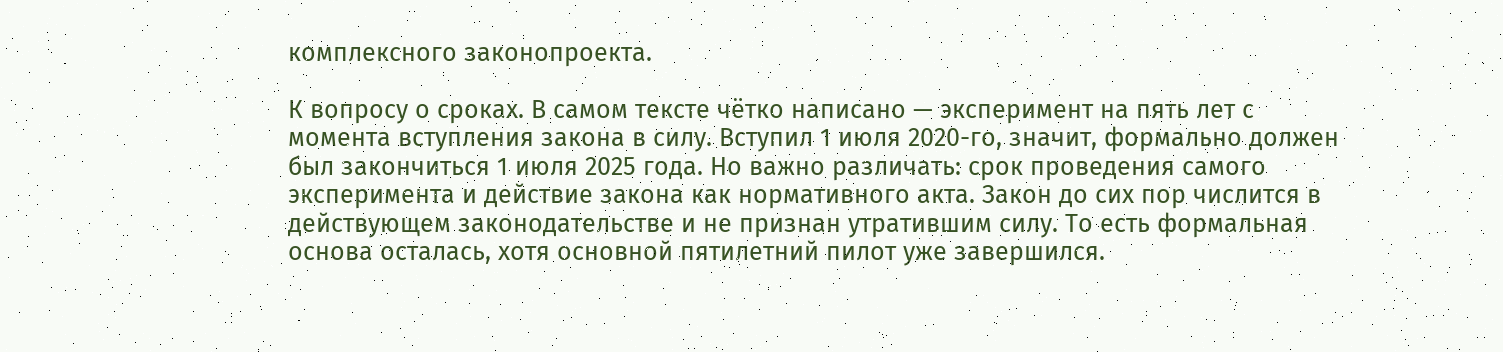комплексного законопроекта.

К вопросу о сроках. В самом тексте чётко написано — эксперимент на пять лет с момента вступления закона в силу. Вступил 1 июля 2020-го, значит, формально должен был закончиться 1 июля 2025 года. Но важно различать: срок проведения самого эксперимента и действие закона как нормативного акта. Закон до сих пор числится в действующем законодательстве и не признан утратившим силу. То есть формальная основа осталась, хотя основной пятилетний пилот уже завершился.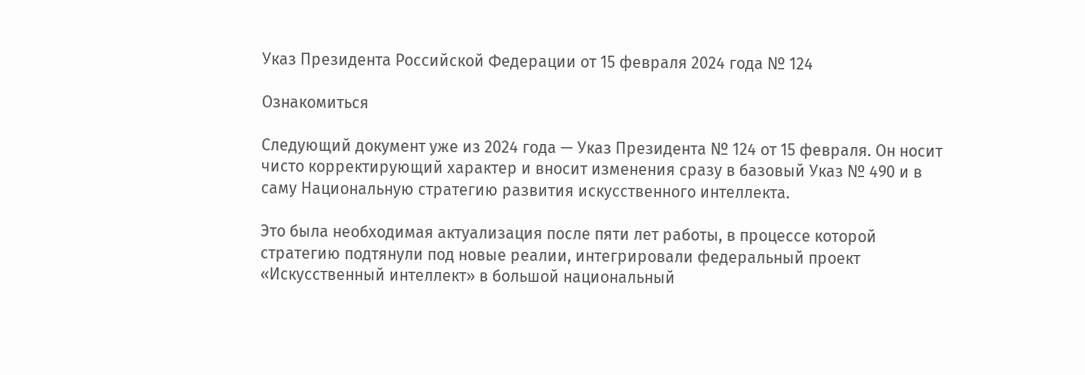Указ Президента Российской Федерации от 15 февраля 2024 года № 124

Ознакомиться

Следующий документ уже из 2024 года — Указ Президента № 124 от 15 февраля. Он носит чисто корректирующий характер и вносит изменения сразу в базовый Указ № 490 и в саму Национальную стратегию развития искусственного интеллекта.

Это была необходимая актуализация после пяти лет работы, в процессе которой стратегию подтянули под новые реалии, интегрировали федеральный проект «Искусственный интеллект» в большой национальный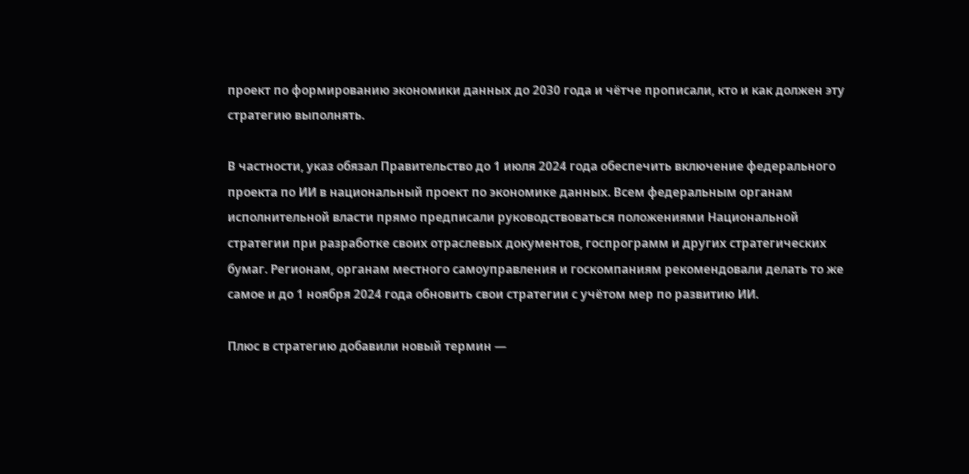проект по формированию экономики данных до 2030 года и чётче прописали, кто и как должен эту стратегию выполнять.

В частности, указ обязал Правительство до 1 июля 2024 года обеспечить включение федерального проекта по ИИ в национальный проект по экономике данных. Всем федеральным органам исполнительной власти прямо предписали руководствоваться положениями Национальной стратегии при разработке своих отраслевых документов, госпрограмм и других стратегических бумаг. Регионам, органам местного самоуправления и госкомпаниям рекомендовали делать то же самое и до 1 ноября 2024 года обновить свои стратегии с учётом мер по развитию ИИ.

Плюс в стратегию добавили новый термин —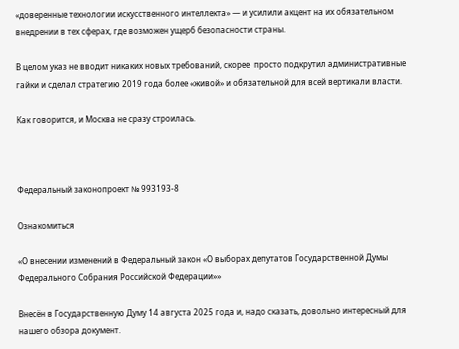«доверенные технологии искусственного интеллекта» — и усилили акцент на их обязательном внедрении в тех сферах, где возможен ущерб безопасности страны.

В целом указ не вводит никаких новых требований, скорее  просто подкрутил административные гайки и сделал стратегию 2019 года более «живой» и обязательной для всей вертикали власти.

Как говорится, и Москва не сразу строилась.



Федеральный законопроект № 993193-8

Ознакомиться

«О внесении изменений в Федеральный закон «О выборах депутатов Государственной Думы Федерального Собрания Российской Федерации»»

Внесён в Государственную Думу 14 августа 2025 года и, надо сказать, довольно интересный для нашего обзора документ.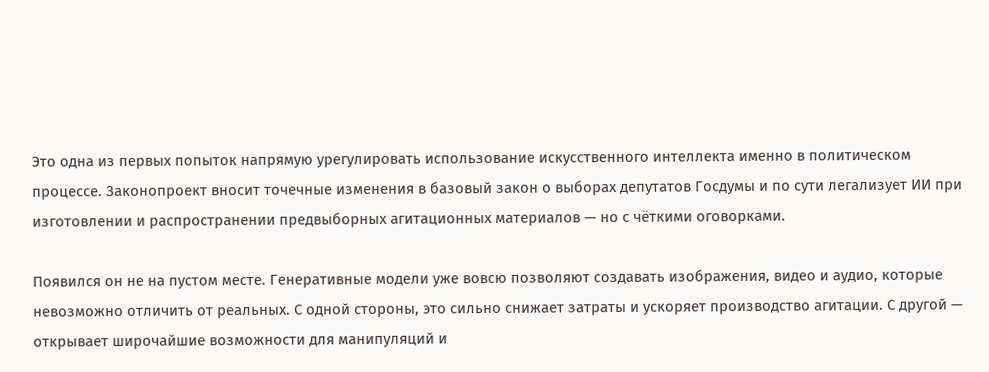Это одна из первых попыток напрямую урегулировать использование искусственного интеллекта именно в политическом процессе. Законопроект вносит точечные изменения в базовый закон о выборах депутатов Госдумы и по сути легализует ИИ при изготовлении и распространении предвыборных агитационных материалов — но с чёткими оговорками.

Появился он не на пустом месте. Генеративные модели уже вовсю позволяют создавать изображения, видео и аудио, которые невозможно отличить от реальных. С одной стороны, это сильно снижает затраты и ускоряет производство агитации. С другой — открывает широчайшие возможности для манипуляций и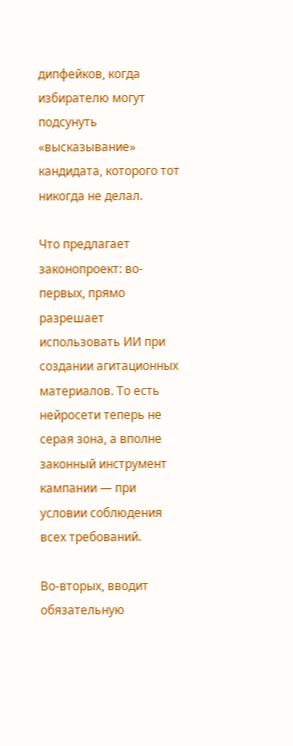дипфейков, когда избирателю могут подсунуть «высказывание» кандидата, которого тот никогда не делал.

Что предлагает законопроект: во-первых, прямо разрешает использовать ИИ при создании агитационных материалов. То есть нейросети теперь не серая зона, а вполне законный инструмент кампании — при условии соблюдения всех требований.

Во-вторых, вводит обязательную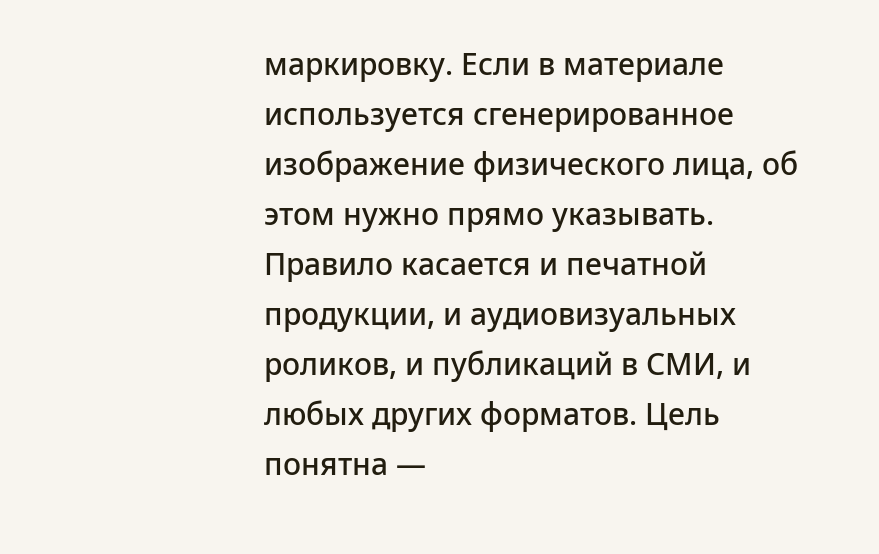маркировку. Если в материале используется сгенерированное изображение физического лица, об этом нужно прямо указывать. Правило касается и печатной продукции, и аудиовизуальных роликов, и публикаций в СМИ, и любых других форматов. Цель понятна —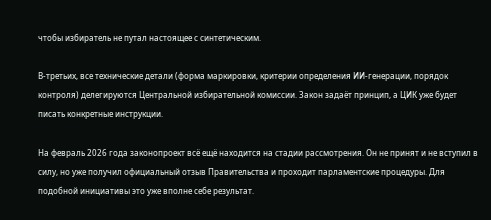чтобы избиратель не путал настоящее с синтетическим.

В-третьих, все технические детали (форма маркировки, критерии определения ИИ-генерации, порядок контроля) делегируются Центральной избирательной комиссии. Закон задаёт принцип, а ЦИК уже будет писать конкретные инструкции.

На февраль 2026 года законопроект всё ещё находится на стадии рассмотрения. Он не принят и не вступил в силу, но уже получил официальный отзыв Правительства и проходит парламентские процедуры. Для подобной инициативы это уже вполне себе результат.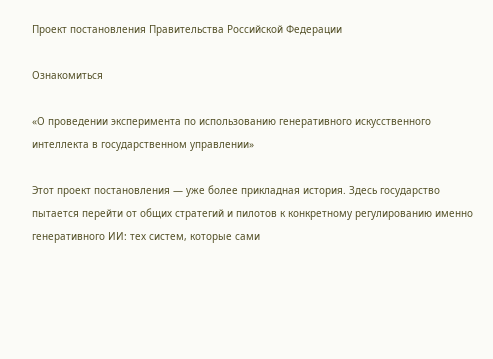Проект постановления Правительства Российской Федерации

Ознакомиться

«О проведении эксперимента по использованию генеративного искусственного интеллекта в государственном управлении»

Этот проект постановления — уже более прикладная история. Здесь государство пытается перейти от общих стратегий и пилотов к конкретному регулированию именно генеративного ИИ: тех систем, которые сами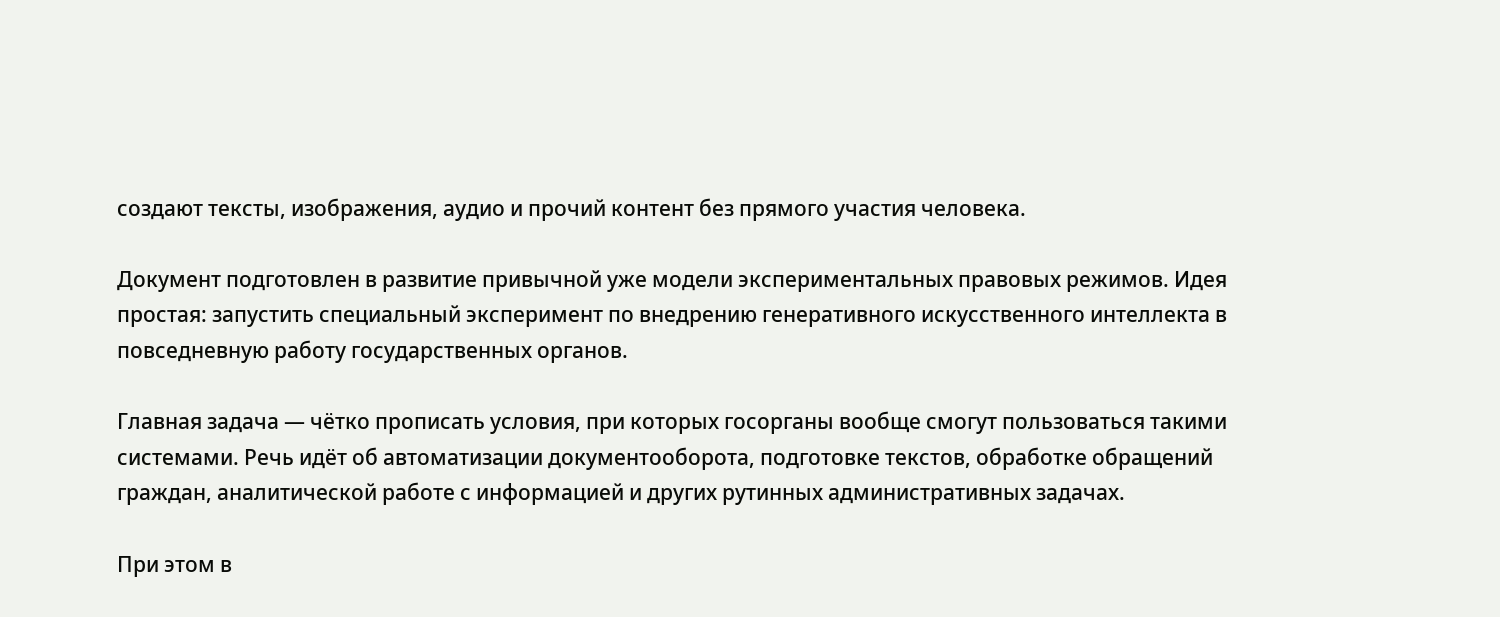создают тексты, изображения, аудио и прочий контент без прямого участия человека.

Документ подготовлен в развитие привычной уже модели экспериментальных правовых режимов. Идея простая: запустить специальный эксперимент по внедрению генеративного искусственного интеллекта в повседневную работу государственных органов.

Главная задача — чётко прописать условия, при которых госорганы вообще смогут пользоваться такими системами. Речь идёт об автоматизации документооборота, подготовке текстов, обработке обращений граждан, аналитической работе с информацией и других рутинных административных задачах.

При этом в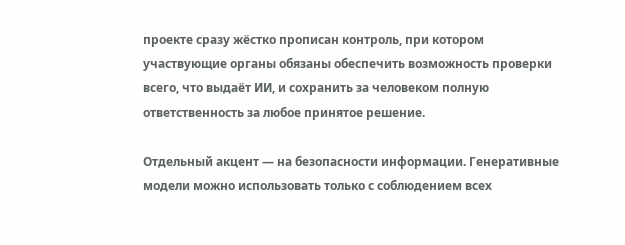проекте сразу жёстко прописан контроль, при котором участвующие органы обязаны обеспечить возможность проверки всего, что выдаёт ИИ, и сохранить за человеком полную ответственность за любое принятое решение.

Отдельный акцент — на безопасности информации. Генеративные модели можно использовать только с соблюдением всех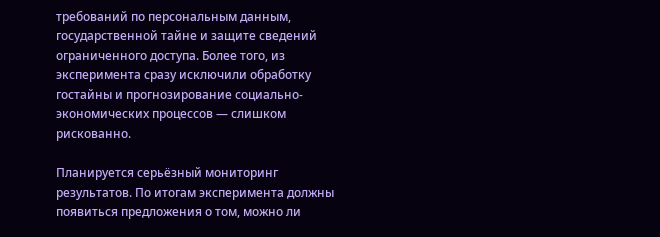требований по персональным данным, государственной тайне и защите сведений ограниченного доступа. Более того, из эксперимента сразу исключили обработку гостайны и прогнозирование социально-экономических процессов — слишком рискованно.

Планируется серьёзный мониторинг результатов. По итогам эксперимента должны появиться предложения о том, можно ли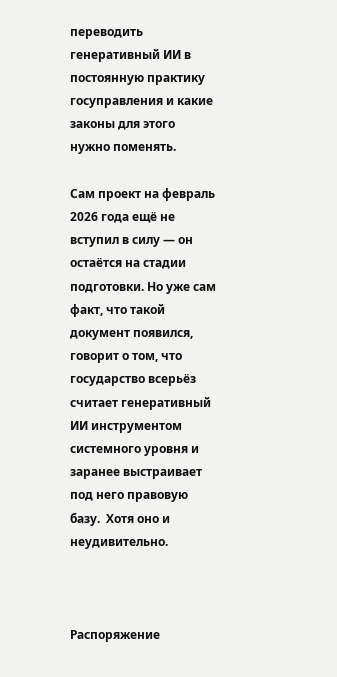переводить генеративный ИИ в постоянную практику госуправления и какие законы для этого нужно поменять.

Сам проект на февраль 2026 года ещё не вступил в силу — он остаётся на стадии подготовки. Но уже сам факт, что такой документ появился, говорит о том, что государство всерьёз считает генеративный ИИ инструментом системного уровня и заранее выстраивает под него правовую базу.  Хотя оно и неудивительно.



Распоряжение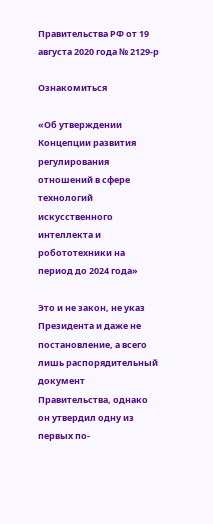Правительства РФ от 19 августа 2020 года № 2129-р

Ознакомиться

«Об утверждении Концепции развития регулирования отношений в сфере технологий искусственного интеллекта и робототехники на период до 2024 года»

Это и не закон, не указ Президента и даже не постановление, а всего лишь распорядительный документ Правительства, однако он утвердил одну из первых по-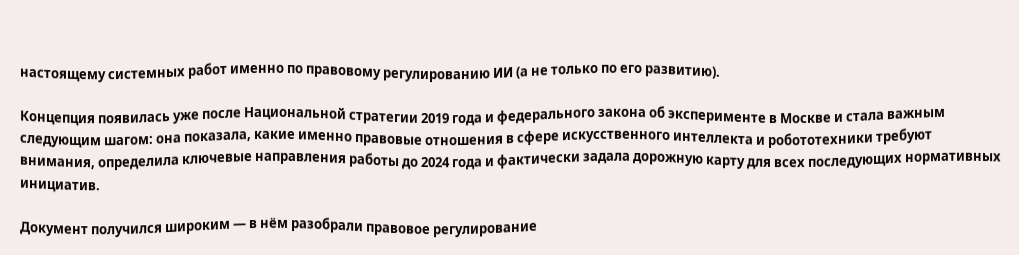настоящему системных работ именно по правовому регулированию ИИ (а не только по его развитию).

Концепция появилась уже после Национальной стратегии 2019 года и федерального закона об эксперименте в Москве и стала важным следующим шагом: она показала, какие именно правовые отношения в сфере искусственного интеллекта и робототехники требуют внимания, определила ключевые направления работы до 2024 года и фактически задала дорожную карту для всех последующих нормативных инициатив.

Документ получился широким — в нём разобрали правовое регулирование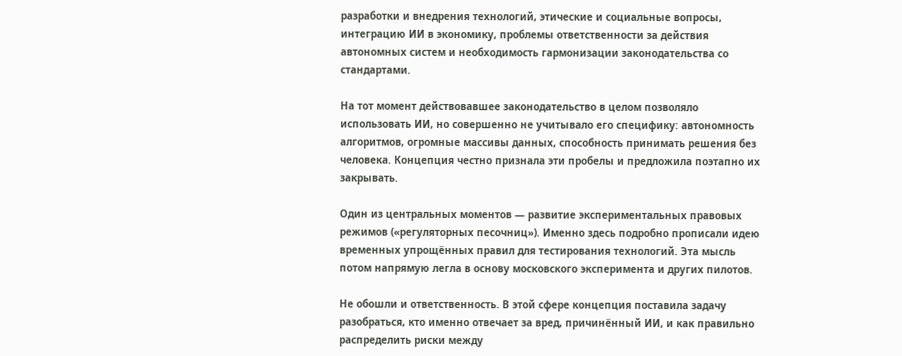разработки и внедрения технологий, этические и социальные вопросы, интеграцию ИИ в экономику, проблемы ответственности за действия автономных систем и необходимость гармонизации законодательства со стандартами.

На тот момент действовавшее законодательство в целом позволяло использовать ИИ, но совершенно не учитывало его специфику: автономность алгоритмов, огромные массивы данных, способность принимать решения без человека. Концепция честно признала эти пробелы и предложила поэтапно их закрывать.

Один из центральных моментов — развитие экспериментальных правовых режимов («регуляторных песочниц»). Именно здесь подробно прописали идею временных упрощённых правил для тестирования технологий. Эта мысль потом напрямую легла в основу московского эксперимента и других пилотов.

Не обошли и ответственность. В этой сфере концепция поставила задачу разобраться, кто именно отвечает за вред, причинённый ИИ, и как правильно распределить риски между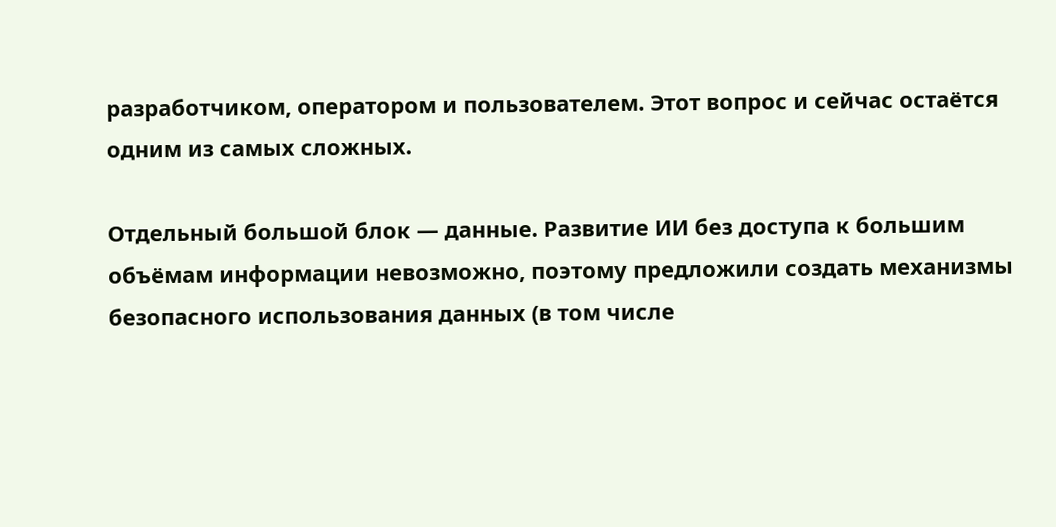разработчиком, оператором и пользователем. Этот вопрос и сейчас остаётся одним из самых сложных.

Отдельный большой блок — данные. Развитие ИИ без доступа к большим объёмам информации невозможно, поэтому предложили создать механизмы безопасного использования данных (в том числе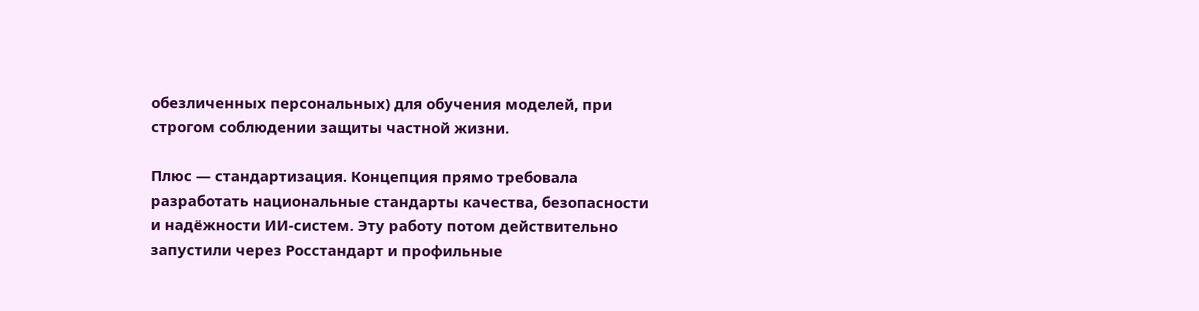обезличенных персональных) для обучения моделей, при строгом соблюдении защиты частной жизни.

Плюс — стандартизация. Концепция прямо требовала разработать национальные стандарты качества, безопасности и надёжности ИИ-систем. Эту работу потом действительно запустили через Росстандарт и профильные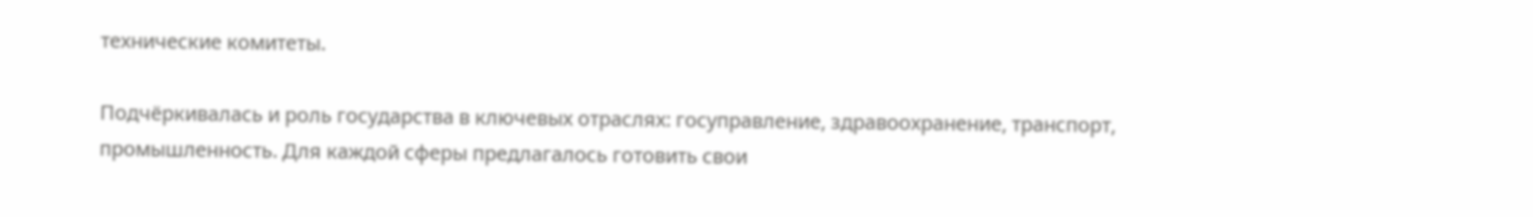технические комитеты.

Подчёркивалась и роль государства в ключевых отраслях: госуправление, здравоохранение, транспорт, промышленность. Для каждой сферы предлагалось готовить свои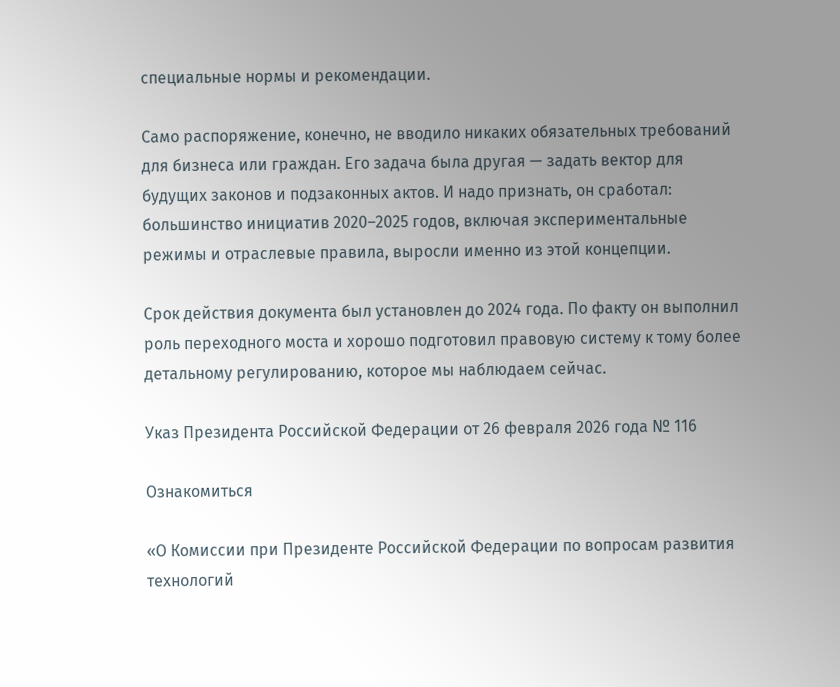специальные нормы и рекомендации.

Само распоряжение, конечно, не вводило никаких обязательных требований для бизнеса или граждан. Его задача была другая — задать вектор для будущих законов и подзаконных актов. И надо признать, он сработал: большинство инициатив 2020–2025 годов, включая экспериментальные режимы и отраслевые правила, выросли именно из этой концепции.

Срок действия документа был установлен до 2024 года. По факту он выполнил роль переходного моста и хорошо подготовил правовую систему к тому более детальному регулированию, которое мы наблюдаем сейчас.

Указ Президента Российской Федерации от 26 февраля 2026 года № 116

Ознакомиться

«О Комиссии при Президенте Российской Федерации по вопросам развития технологий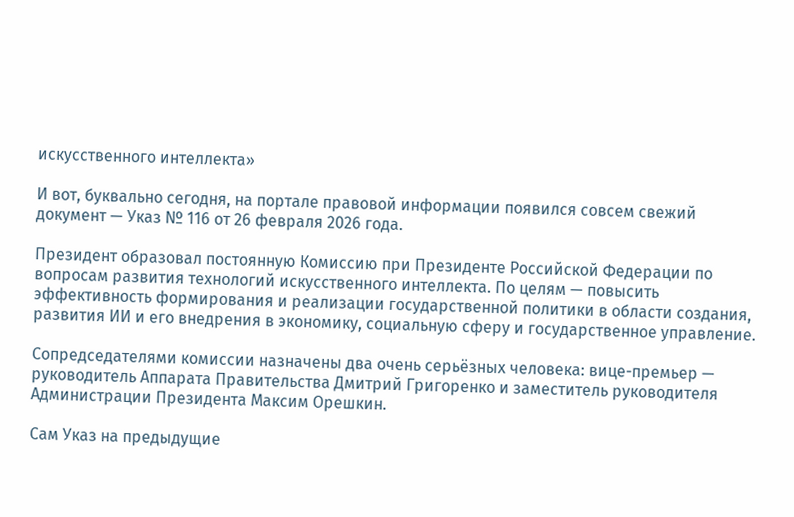искусственного интеллекта»

И вот, буквально сегодня, на портале правовой информации появился совсем свежий документ — Указ № 116 от 26 февраля 2026 года.

Президент образовал постоянную Комиссию при Президенте Российской Федерации по вопросам развития технологий искусственного интеллекта. По целям — повысить эффективность формирования и реализации государственной политики в области создания, развития ИИ и его внедрения в экономику, социальную сферу и государственное управление.

Сопредседателями комиссии назначены два очень серьёзных человека: вице-премьер — руководитель Аппарата Правительства Дмитрий Григоренко и заместитель руководителя Администрации Президента Максим Орешкин.

Сам Указ на предыдущие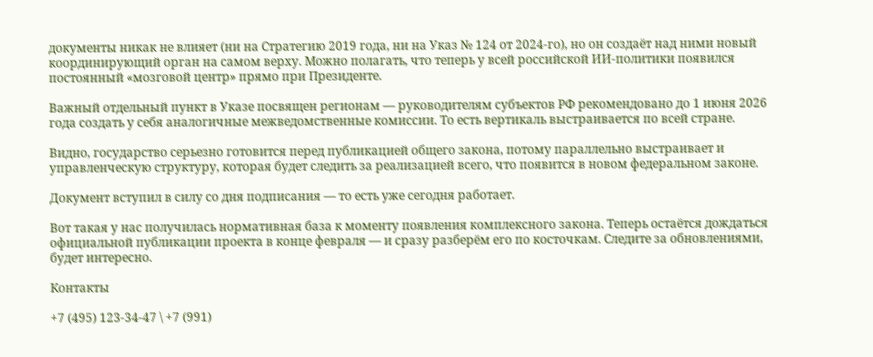документы никак не влияет (ни на Стратегию 2019 года, ни на Указ № 124 от 2024-го), но он создаёт над ними новый координирующий орган на самом верху. Можно полагать, что теперь у всей российской ИИ-политики появился постоянный «мозговой центр» прямо при Президенте.

Важный отдельный пункт в Указе посвящен регионам — руководителям субъектов РФ рекомендовано до 1 июня 2026 года создать у себя аналогичные межведомственные комиссии. То есть вертикаль выстраивается по всей стране.

Видно, государство серьезно готовится перед публикацией общего закона, потому параллельно выстраивает и управленческую структуру, которая будет следить за реализацией всего, что появится в новом федеральном законе.

Документ вступил в силу со дня подписания — то есть уже сегодня работает.

Вот такая у нас получилась нормативная база к моменту появления комплексного закона. Теперь остаётся дождаться официальной публикации проекта в конце февраля — и сразу разберём его по косточкам. Следите за обновлениями, будет интересно.

Контакты

+7 (495) 123-34-47 \ +7 (991)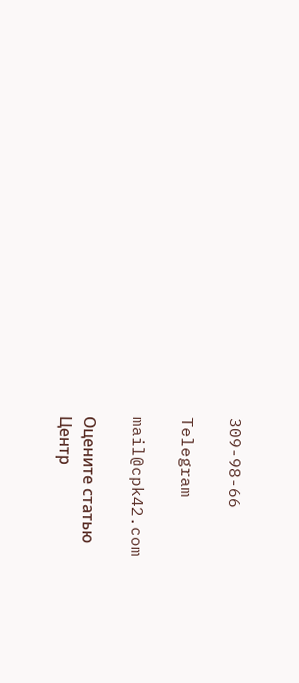309-98-66

Telegram

mail@cpk42.com

Оцените статью
Центр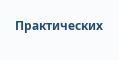Практических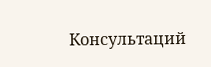Консультаций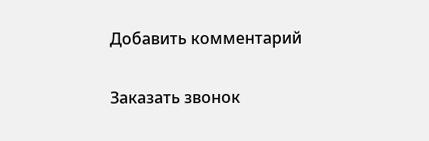Добавить комментарий

Заказать звонок